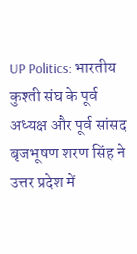UP Politics: भारतीय कुश्ती संघ के पूर्व अध्यक्ष और पूर्व सांसद बृजभूषण शरण सिंह ने उत्तर प्रदेश में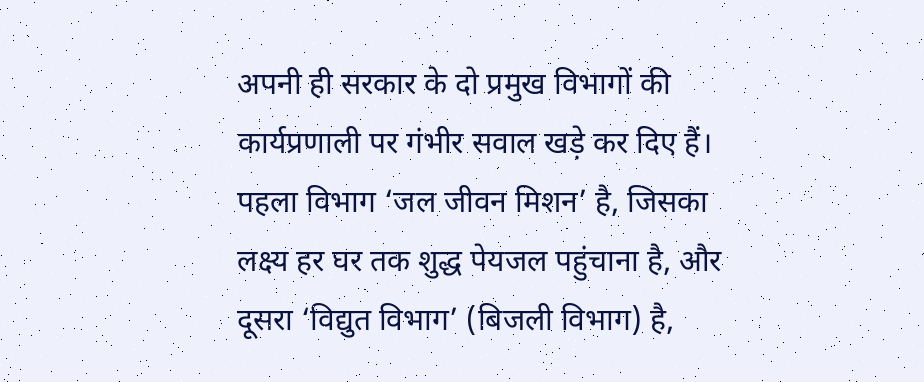अपनी ही सरकार के दो प्रमुख विभागों की कार्यप्रणाली पर गंभीर सवाल खड़े कर दिए हैं। पहला विभाग ‘जल जीवन मिशन’ है, जिसका लक्ष्य हर घर तक शुद्ध पेयजल पहुंचाना है, और दूसरा ‘विद्युत विभाग’ (बिजली विभाग) है,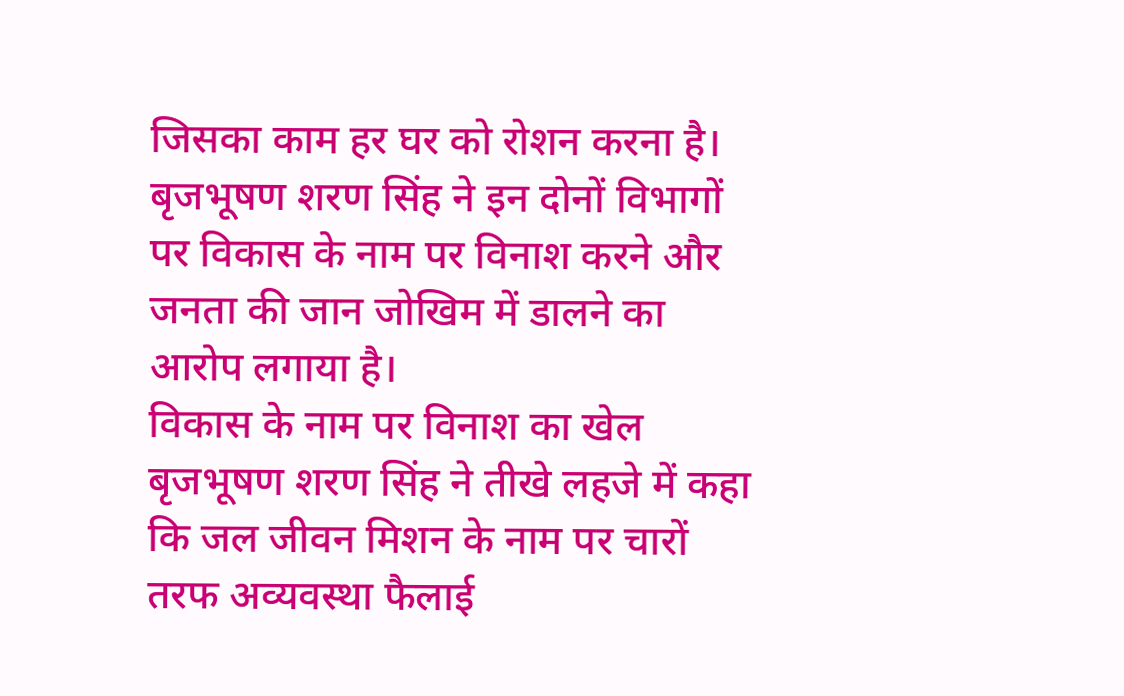जिसका काम हर घर को रोशन करना है। बृजभूषण शरण सिंह ने इन दोनों विभागों पर विकास के नाम पर विनाश करने और जनता की जान जोखिम में डालने का आरोप लगाया है।
विकास के नाम पर विनाश का खेल
बृजभूषण शरण सिंह ने तीखे लहजे में कहा कि जल जीवन मिशन के नाम पर चारों तरफ अव्यवस्था फैलाई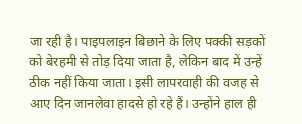जा रही है। पाइपलाइन बिछाने के लिए पक्की सड़कों को बेरहमी से तोड़ दिया जाता है, लेकिन बाद में उन्हें ठीक नहीं किया जाता। इसी लापरवाही की वजह से आए दिन जानलेवा हादसे हो रहे हैं। उन्होंने हाल ही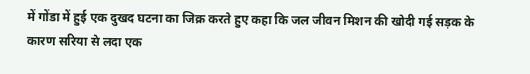में गोंडा में हुई एक दुखद घटना का जिक्र करते हुए कहा कि जल जीवन मिशन की खोदी गई सड़क के कारण सरिया से लदा एक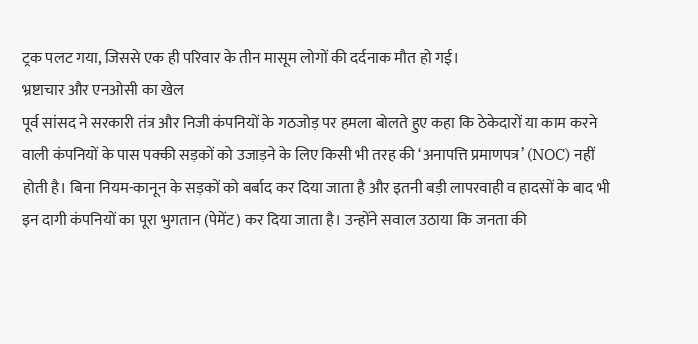ट्रक पलट गया, जिससे एक ही परिवार के तीन मासूम लोगों की दर्दनाक मौत हो गई।
भ्रष्टाचार और एनओसी का खेल
पूर्व सांसद ने सरकारी तंत्र और निजी कंपनियों के गठजोड़ पर हमला बोलते हुए कहा कि ठेकेदारों या काम करने वाली कंपनियों के पास पक्की सड़कों को उजाड़ने के लिए किसी भी तरह की ‘अनापत्ति प्रमाणपत्र’ (NOC) नहीं होती है। बिना नियम-कानून के सड़कों को बर्बाद कर दिया जाता है और इतनी बड़ी लापरवाही व हादसों के बाद भी इन दागी कंपनियों का पूरा भुगतान (पेमेंट) कर दिया जाता है। उन्होंने सवाल उठाया कि जनता की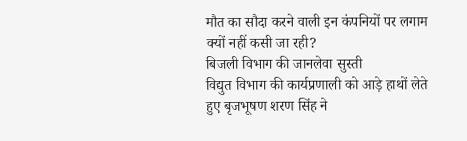मौत का सौदा करने वाली इन कंपनियों पर लगाम क्यों नहीं कसी जा रही?
बिजली विभाग की जानलेवा सुस्ती
विद्युत विभाग की कार्यप्रणाली को आड़े हाथों लेते हुए बृजभूषण शरण सिंह ने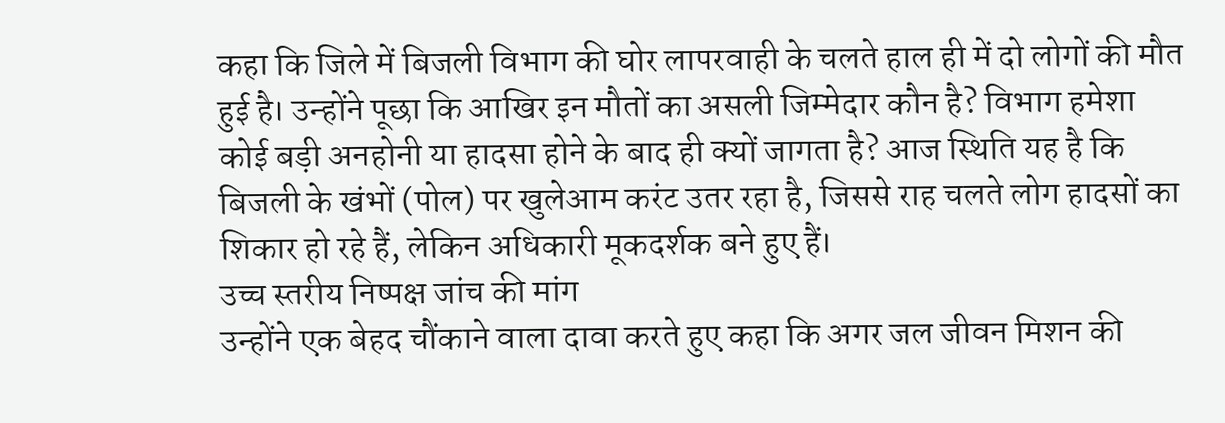कहा कि जिले में बिजली विभाग की घोर लापरवाही के चलते हाल ही में दो लोगों की मौत हुई है। उन्होंने पूछा कि आखिर इन मौतों का असली जिम्मेदार कौन है? विभाग हमेशा कोई बड़ी अनहोनी या हादसा होने के बाद ही क्यों जागता है? आज स्थिति यह है कि बिजली के खंभों (पोल) पर खुलेआम करंट उतर रहा है, जिससे राह चलते लोग हादसों का शिकार हो रहे हैं, लेकिन अधिकारी मूकदर्शक बने हुए हैं।
उच्च स्तरीय निष्पक्ष जांच की मांग
उन्होंने एक बेहद चौंकाने वाला दावा करते हुए कहा कि अगर जल जीवन मिशन की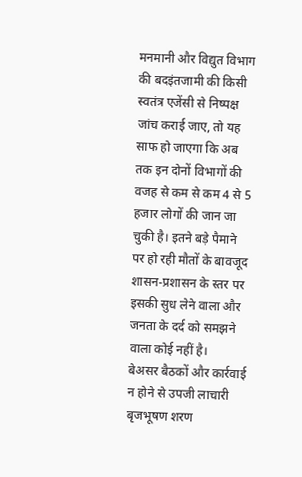मनमानी और विद्युत विभाग की बदइंतजामी की किसी स्वतंत्र एजेंसी से निष्पक्ष जांच कराई जाए, तो यह साफ हो जाएगा कि अब तक इन दोनों विभागों की वजह से कम से कम 4 से 5 हजार लोगों की जान जा चुकी है। इतने बड़े पैमाने पर हो रही मौतों के बावजूद शासन-प्रशासन के स्तर पर इसकी सुध लेने वाला और जनता के दर्द को समझने वाला कोई नहीं है।
बेअसर बैठकों और कार्रवाई न होने से उपजी लाचारी
बृजभूषण शरण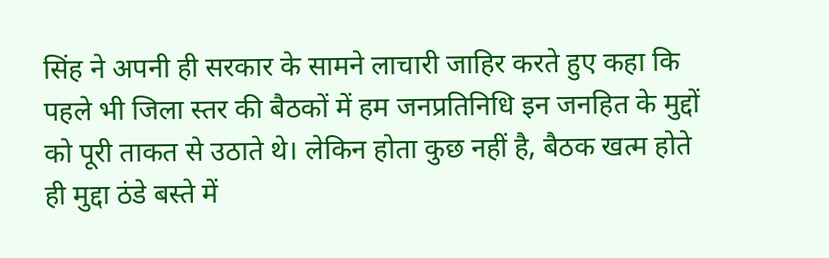सिंह ने अपनी ही सरकार के सामने लाचारी जाहिर करते हुए कहा कि पहले भी जिला स्तर की बैठकों में हम जनप्रतिनिधि इन जनहित के मुद्दों को पूरी ताकत से उठाते थे। लेकिन होता कुछ नहीं है, बैठक खत्म होते ही मुद्दा ठंडे बस्ते में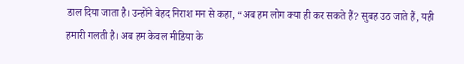डाल दिया जाता है। उन्होंने बेहद निराश मन से कहा, “अब हम लोग क्या ही कर सकते हैं? सुबह उठ जाते हैं, यही हमारी गलती है। अब हम केवल मीडिया के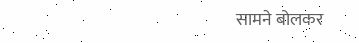सामने बोलकर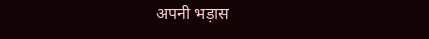अपनी भड़ास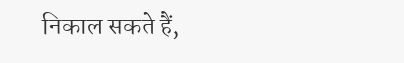निकाल सकते हैं,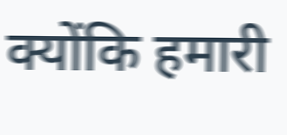क्योंकि हमारी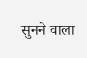सुनने वाला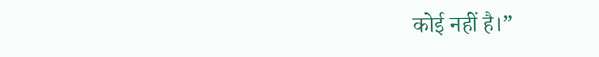कोई नहीं है।”